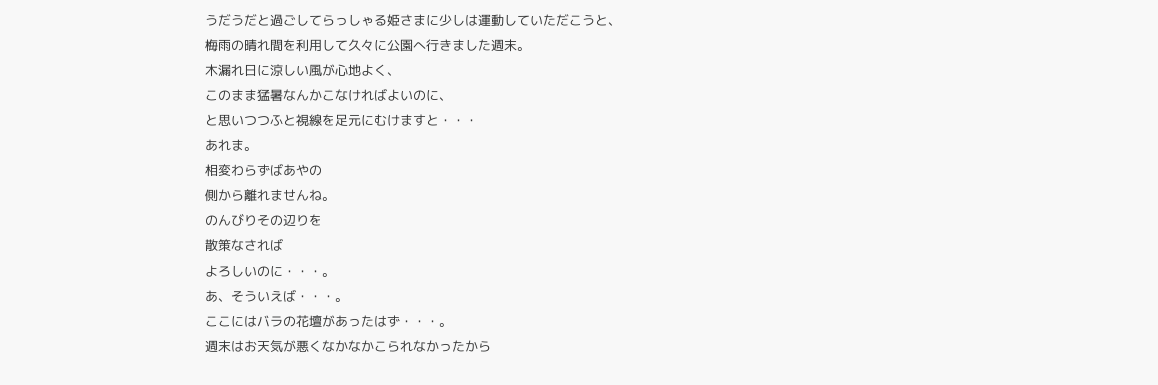うだうだと過ごしてらっしゃる姫さまに少しは運動していただこうと、
梅雨の晴れ間を利用して久々に公園へ行きました週末。
木漏れ日に涼しい風が心地よく、
このまま猛暑なんかこなければよいのに、
と思いつつふと視線を足元にむけますと・・・
あれま。
相変わらずばあやの
側から離れませんね。
のんびりその辺りを
散策なされば
よろしいのに・・・。
あ、そういえば・・・。
ここにはバラの花壇があったはず・・・。
週末はお天気が悪くなかなかこられなかったから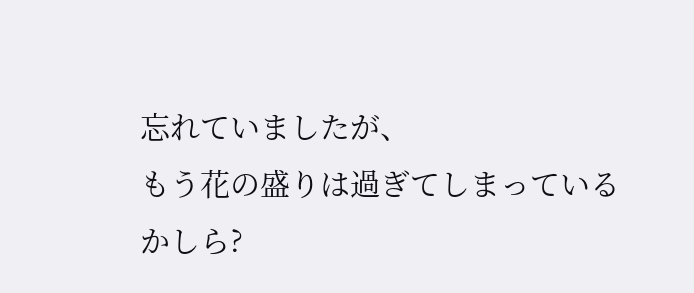忘れていましたが、
もう花の盛りは過ぎてしまっているかしら?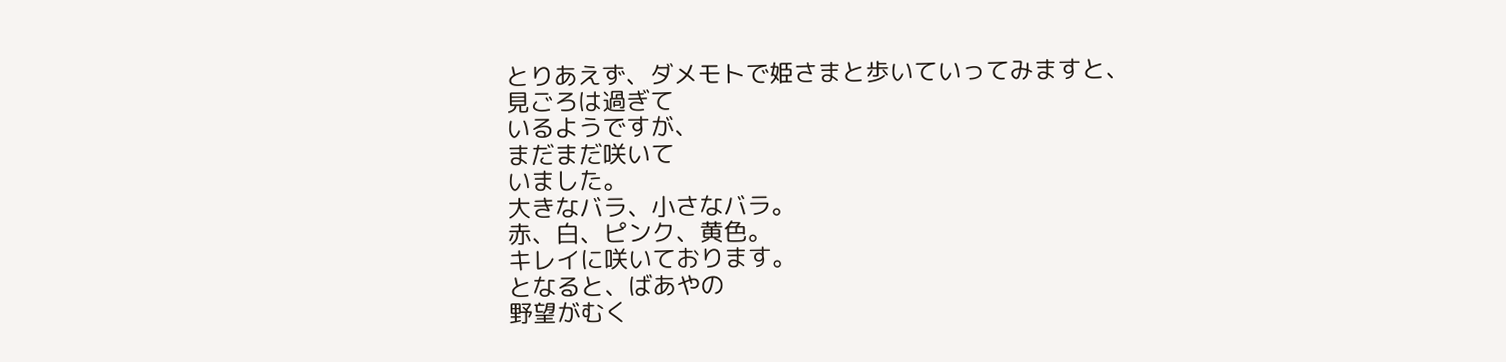とりあえず、ダメモトで姫さまと歩いていってみますと、
見ごろは過ぎて
いるようですが、
まだまだ咲いて
いました。
大きなバラ、小さなバラ。
赤、白、ピンク、黄色。
キレイに咲いております。
となると、ばあやの
野望がむく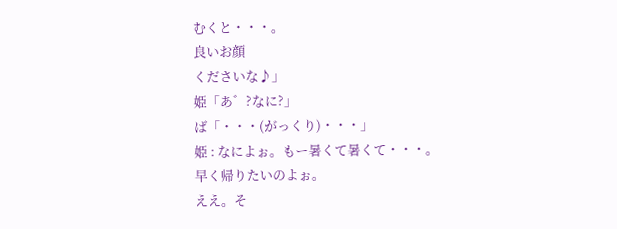むくと・・・。
良いお顔
くださいな♪」
姫「あ゛?なに?」
ば「・・・(がっくり)・・・」
姫 : なによぉ。もー暑くて暑くて・・・。
早く帰りたいのよぉ。
ええ。そ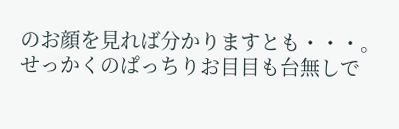のお顔を見れば分かりますとも・・・。
せっかくのぱっちりお目目も台無しで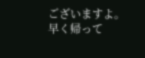ございますよ。
早く帰って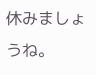休みましょうね。